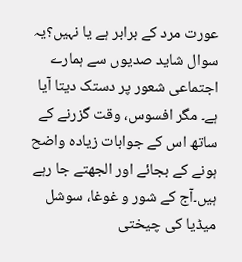عورت مرد کے برابر ہے یا نہیں؟یہ سوال شاید صدیوں سے ہمارے اجتماعی شعور پر دستک دیتا آیا ہے۔ مگر افسوس، وقت گزرنے کے ساتھ اس کے جوابات زیادہ واضح ہونے کے بجائے اور الجھتے جا رہے ہیں۔آج کے شور و غوغا، سوشل میڈیا کی چیختی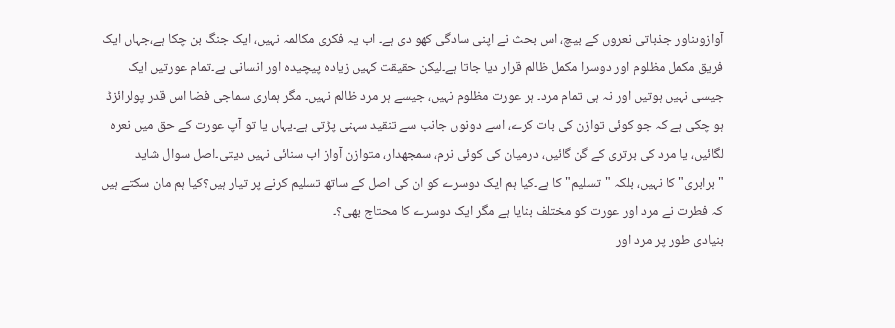آوازوںناور جذباتی نعروں کے بیچ، اس بحث نے اپنی سادگی کھو دی ہے۔ اب یہ فکری مکالمہ نہیں، ایک جنگ بن چکا ہے،جہاں ایک فریق مکمل مظلوم اور دوسرا مکمل ظالم قرار دیا جاتا ہے۔لیکن حقیقت کہیں زیادہ پیچیدہ اور انسانی ہے۔تمام عورتیں ایک جیسی نہیں ہوتیں اور نہ ہی تمام مرد۔ ہر عورت مظلوم نہیں، جیسے ہر مرد ظالم نہیں۔ مگر ہماری سماجی فضا اس قدر پولرائزڈ ہو چکی ہے کہ جو کوئی توازن کی بات کرے، اسے دونوں جانب سے تنقید سہنی پڑتی ہے۔یہاں یا تو آپ عورت کے حق میں نعرہ لگائیں، یا مرد کی برتری کے گن گائیں، درمیان کی کوئی نرم، سمجھدار، متوازن آواز اب سنائی نہیں دیتی۔اصل سوال شاید "برابری" کا نہیں، بلکہ "تسلیم" کا ہے۔کیا ہم ایک دوسرے کو ان کی اصل کے ساتھ تسلیم کرنے پر تیار ہیں؟کیا ہم مان سکتے ہیں کہ فطرت نے مرد اور عورت کو مختلف بنایا ہے مگر ایک دوسرے کا محتاج بھی؟۔
بنیادی طور پر مرد اور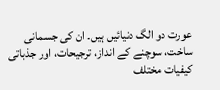عورت دو الگ دنیائیں ہیں۔ ان کی جسمانی ساخت، سوچنے کے انداز، ترجیحات، اور جذباتی کیفیات مختلف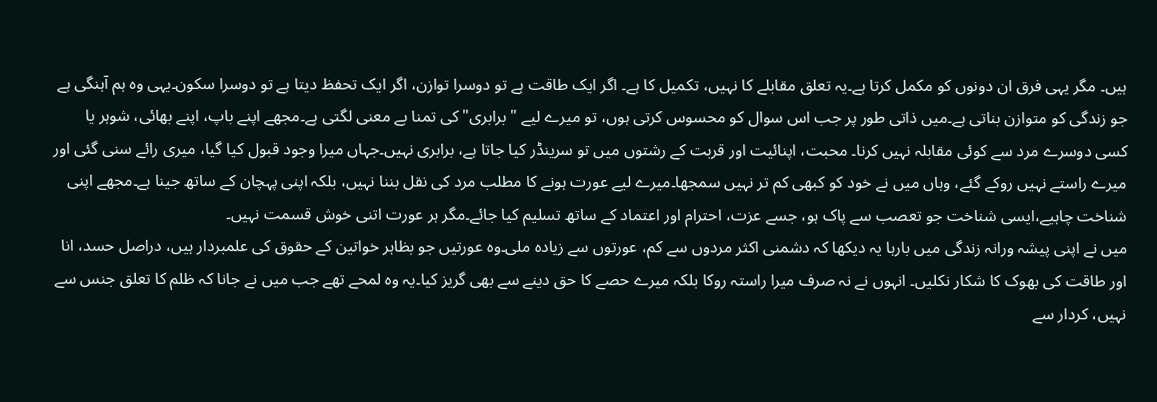ہیں۔ مگر یہی فرق ان دونوں کو مکمل کرتا ہے۔یہ تعلق مقابلے کا نہیں، تکمیل کا ہے۔ اگر ایک طاقت ہے تو دوسرا توازن، اگر ایک تحفظ دیتا ہے تو دوسرا سکون۔یہی وہ ہم آہنگی ہے جو زندگی کو متوازن بناتی ہے۔میں ذاتی طور پر جب اس سوال کو محسوس کرتی ہوں، تو میرے لیے "برابری" کی تمنا بے معنی لگتی ہے۔مجھے اپنے باپ، اپنے بھائی، شوہر یا کسی دوسرے مرد سے کوئی مقابلہ نہیں کرنا۔ محبت، اپنائیت اور قربت کے رشتوں میں تو سرینڈر کیا جاتا ہے، برابری نہیں۔جہاں میرا وجود قبول کیا گیا، میری رائے سنی گئی اور میرے راستے نہیں روکے گئے، وہاں میں نے خود کو کبھی کم تر نہیں سمجھا۔میرے لیے عورت ہونے کا مطلب مرد کی نقل بننا نہیں، بلکہ اپنی پہچان کے ساتھ جینا ہے۔مجھے اپنی شناخت چاہیے،ایسی شناخت جو تعصب سے پاک ہو، جسے عزت، احترام اور اعتماد کے ساتھ تسلیم کیا جائے۔مگر ہر عورت اتنی خوش قسمت نہیں۔
میں نے اپنی پیشہ ورانہ زندگی میں بارہا یہ دیکھا کہ دشمنی اکثر مردوں سے کم، عورتوں سے زیادہ ملی۔وہ عورتیں جو بظاہر خواتین کے حقوق کی علمبردار ہیں، دراصل حسد، انا اور طاقت کی بھوک کا شکار نکلیں۔ انہوں نے نہ صرف میرا راستہ روکا بلکہ میرے حصے کا حق دینے سے بھی گریز کیا۔یہ وہ لمحے تھے جب میں نے جانا کہ ظلم کا تعلق جنس سے نہیں، کردار سے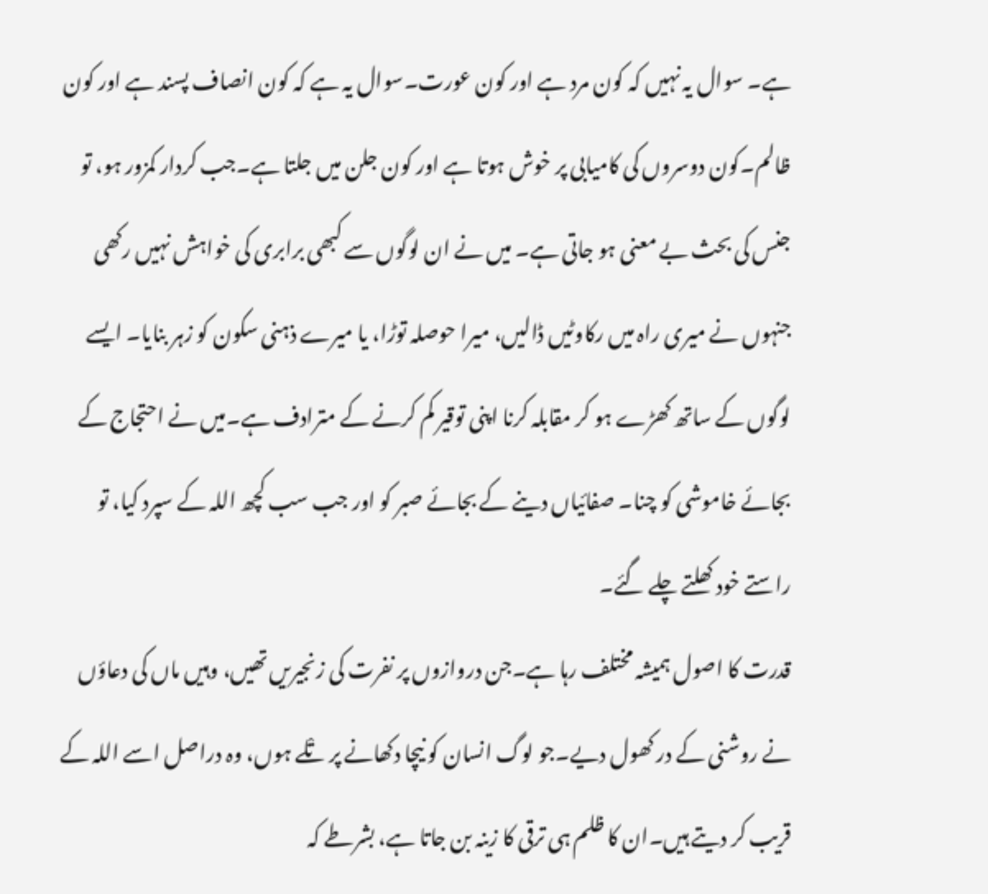ہے۔ سوال یہ نہیں کہ کون مرد ہے اور کون عورت۔سوال یہ ہے کہ کون انصاف پسند ہے اور کون ظالم۔کون دوسروں کی کامیابی پر خوش ہوتا ہے اور کون جلن میں جلتا ہے۔جب کردار کمزور ہو، تو جنس کی بحث بے معنی ہو جاتی ہے۔ میں نے ان لوگوں سے کبھی برابری کی خواہش نہیں رکھی جنہوں نے میری راہ میں رکاوٹیں ڈالیں، میرا حوصلہ توڑا، یا میرے ذہنی سکون کو زہر بنایا۔ ایسے لوگوں کے ساتھ کھڑے ہو کر مقابلہ کرنا اپنی توقیر کم کرنے کے مترادف ہے۔میں نے احتجاج کے بجائے خاموشی کو چنا۔ صفائیاں دینے کے بجائے صبر کو اور جب سب کچھ اللہ کے سپرد کیا، تو راستے خود کھلتے چلے گئے۔
قدرت کا اصول ہمیشہ مختلف رہا ہے۔جن دروازوں پر نفرت کی زنجیریں تھیں، وہیں ماں کی دعاؤں نے روشنی کے در کھول دیے۔جو لوگ انسان کو نیچا دکھانے پر تْلے ہوں، وہ دراصل اسے اللہ کے قریب کر دیتے ہیں۔ان کا ظلم ہی ترقی کا زینہ بن جاتا ہے، بشرطے کہ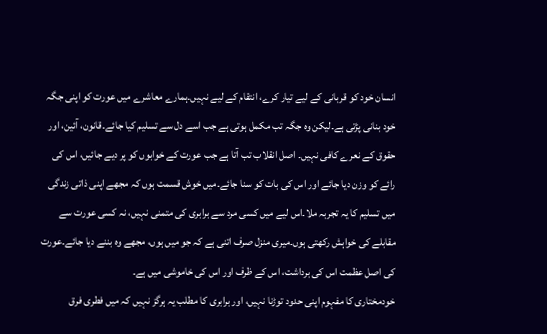انسان خود کو قربانی کے لیے تیار کرے، انتقام کے لیے نہیں۔ہمارے معاشرے میں عورت کو اپنی جگہ خود بنانی پڑتی ہے۔لیکن وہ جگہ تب مکمل ہوتی ہے جب اسے دل سے تسلیم کیا جائے۔قانون، آئین، اور حقوق کے نعرے کافی نہیں۔ اصل انقلاب تب آتا ہے جب عورت کے خوابوں کو پر دیے جائیں، اس کی رائے کو وزن دیا جائے اور اس کی بات کو سنا جائے۔میں خوش قسمت ہوں کہ مجھے اپنی ذاتی زندگی میں تسلیم کا یہ تجربہ ملا۔اس لیے میں کسی مرد سے برابری کی متمنی نہیں، نہ کسی عورت سے مقابلے کی خواہش رکھتی ہوں۔میری منزل صرف اتنی ہے کہ جو میں ہوں، مجھے وہ بننے دیا جائے۔عورت کی اصل عظمت اس کی برداشت، اس کے ظرف اور اس کی خاموشی میں ہے۔
خودمختاری کا مفہوم اپنی حدود توڑنا نہیں، اور برابری کا مطلب یہ ہرگز نہیں کہ میں فطری فرق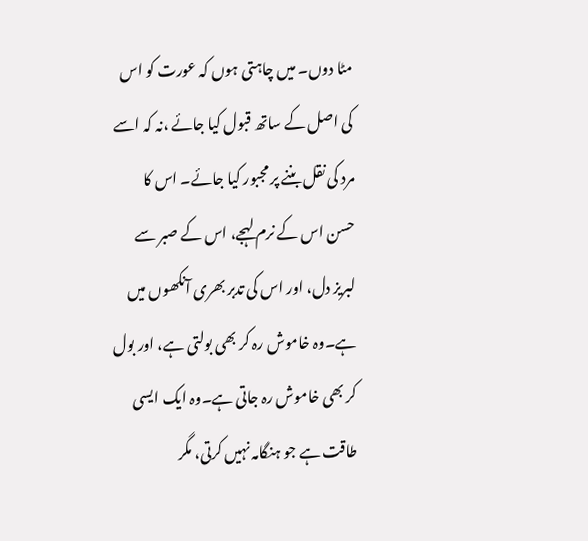مٹا دوں۔ میں چاہتی ہوں کہ عورت کو اس کی اصل کے ساتھ قبول کیا جائے ،نہ کہ اسے مرد کی نقل بننے پر مجبور کیا جائے۔ اس کا حسن اس کے نرم لہجے، اس کے صبر سے لبریز دل، اور اس کی تدبر بھری آنکھوں میں ہے۔وہ خاموش رہ کر بھی بولتی ہے، اور بول کر بھی خاموش رہ جاتی ہے۔وہ ایک ایسی طاقت ہے جو ہنگامہ نہیں کرتی، مگر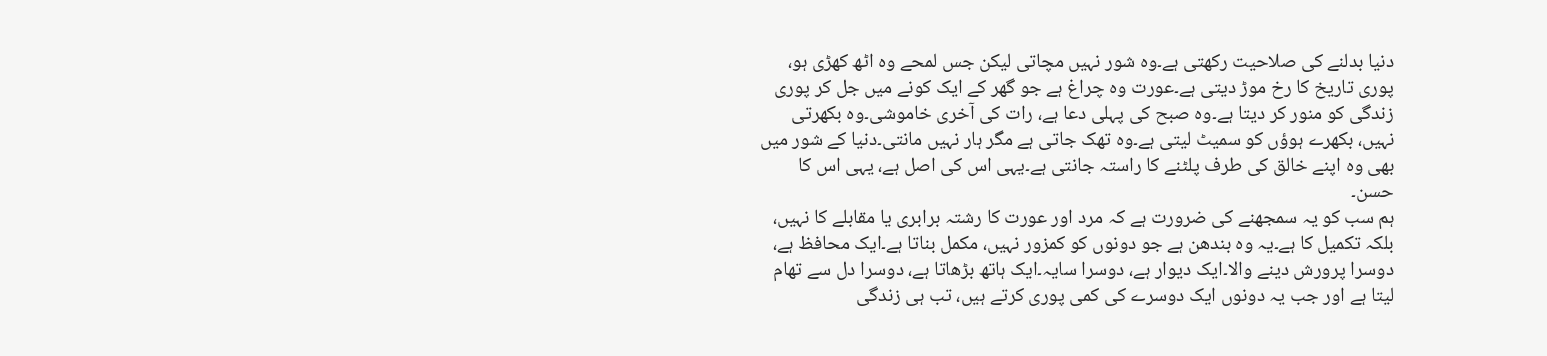دنیا بدلنے کی صلاحیت رکھتی ہے۔وہ شور نہیں مچاتی لیکن جس لمحے وہ اٹھ کھڑی ہو، پوری تاریخ کا رخ موڑ دیتی ہے۔عورت وہ چراغ ہے جو گھر کے ایک کونے میں جل کر پوری زندگی کو منور کر دیتا ہے۔وہ صبح کی پہلی دعا ہے، رات کی آخری خاموشی۔وہ بکھرتی نہیں، بکھرے ہوؤں کو سمیٹ لیتی ہے۔وہ تھک جاتی ہے مگر ہار نہیں مانتی۔دنیا کے شور میں بھی وہ اپنے خالق کی طرف پلٹنے کا راستہ جانتی ہے۔یہی اس کی اصل ہے، یہی اس کا حسن۔
ہم سب کو یہ سمجھنے کی ضرورت ہے کہ مرد اور عورت کا رشتہ برابری یا مقابلے کا نہیں، بلکہ تکمیل کا ہے۔یہ وہ بندھن ہے جو دونوں کو کمزور نہیں، مکمل بناتا ہے۔ایک محافظ ہے، دوسرا پرورش دینے والا۔ایک دیوار ہے، دوسرا سایہ۔ایک ہاتھ بڑھاتا ہے، دوسرا دل سے تھام لیتا ہے اور جب یہ دونوں ایک دوسرے کی کمی پوری کرتے ہیں، تب ہی زندگی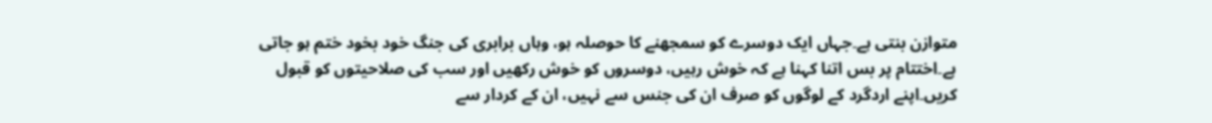متوازن بنتی ہے۔جہاں ایک دوسرے کو سمجھنے کا حوصلہ ہو، وہاں برابری کی جنگ خود بخود ختم ہو جاتی ہے۔اختتام پر بس اتنا کہنا ہے کہ خوش رہیں، دوسروں کو خوش رکھیں اور سب کی صلاحیتوں کو قبول کریں۔اپنے اردگرد کے لوگوں کو صرف ان کی جنس سے نہیں، ان کے کردار سے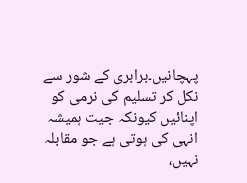پہچانیں۔برابری کے شور سے نکل کر تسلیم کی نرمی کو اپنائیں کیونکہ جیت ہمیشہ انہی کی ہوتی ہے جو مقابلہ نہیں،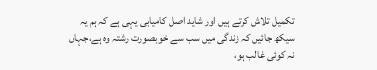تکمیل تلاش کرتے ہیں اور شاید اصل کامیابی یہی ہے کہ ہم یہ سیکھ جائیں کہ زندگی میں سب سے خوبصورت رشتہ وہ ہے،جہاں نہ کوئی غالب ہو،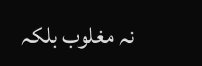نہ مغلوب بلکہ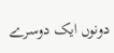دونوں ایک دوسرے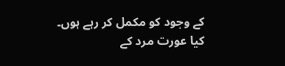کے وجود کو مکمل کر رہے ہوں۔
کیا عورت مرد کے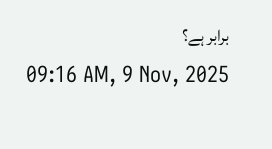برابر ہے؟
09:16 AM, 9 Nov, 2025